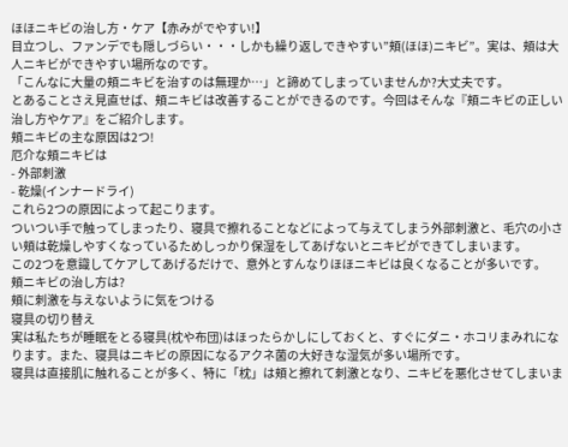ほほニキビの治し方・ケア【赤みがでやすい!】
目立つし、ファンデでも隠しづらい・・・しかも繰り返しできやすい”頬(ほほ)ニキビ”。実は、頬は大人ニキビができやすい場所なのです。
「こんなに大量の頬ニキビを治すのは無理か…」と諦めてしまっていませんか?大丈夫です。
とあることさえ見直せば、頬ニキビは改善することができるのです。今回はそんな『頬ニキビの正しい治し方やケア』をご紹介します。
頬ニキビの主な原因は2つ!
厄介な頬ニキビは
- 外部刺激
- 乾燥(インナードライ)
これら2つの原因によって起こります。
ついつい手で触ってしまったり、寝具で擦れることなどによって与えてしまう外部刺激と、毛穴の小さい頬は乾燥しやすくなっているためしっかり保湿をしてあげないとニキビができてしまいます。
この2つを意識してケアしてあげるだけで、意外とすんなりほほニキビは良くなることが多いです。
頬ニキビの治し方は?
頬に刺激を与えないように気をつける
寝具の切り替え
実は私たちが睡眠をとる寝具(枕や布団)はほったらかしにしておくと、すぐにダニ・ホコリまみれになります。また、寝具はニキビの原因になるアクネ菌の大好きな湿気が多い場所です。
寝具は直接肌に触れることが多く、特に「枕」は頬と擦れて刺激となり、ニキビを悪化させてしまいま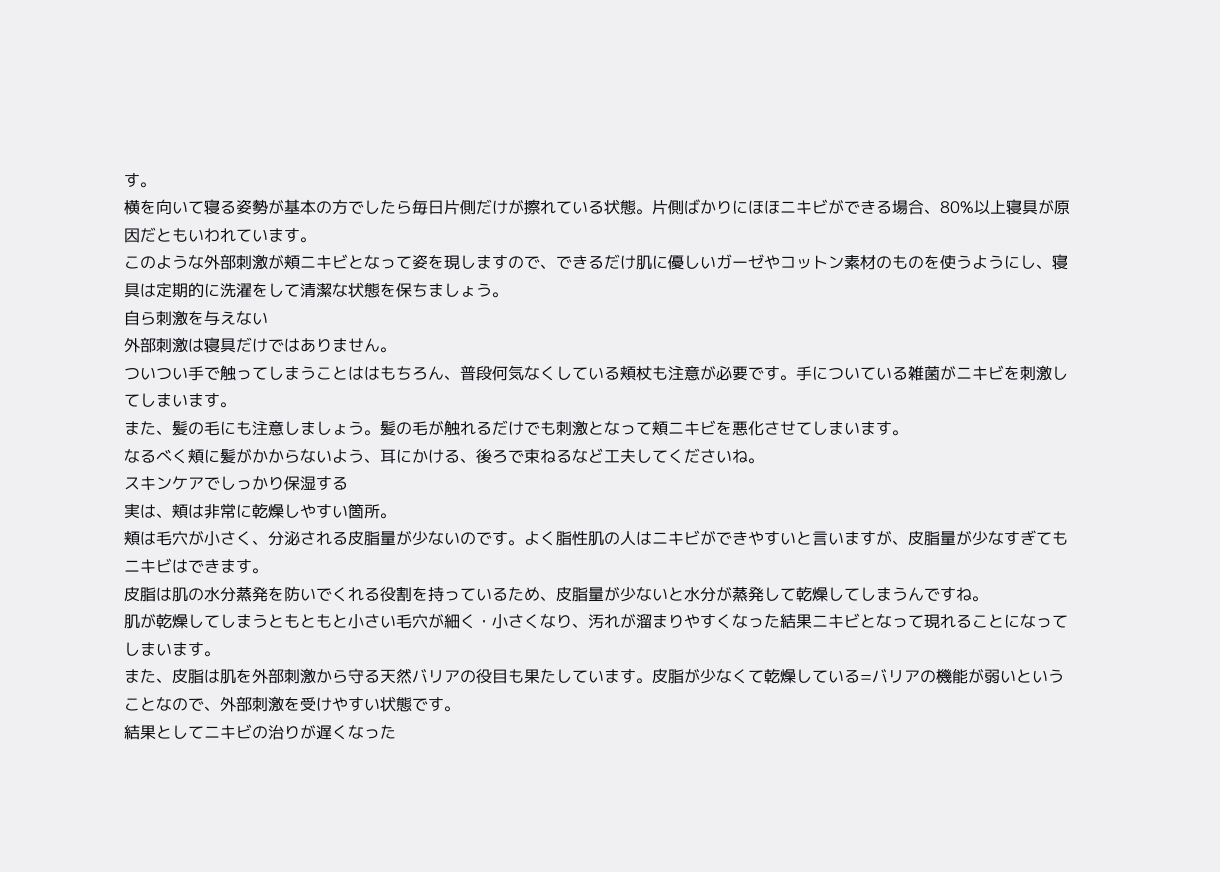す。
横を向いて寝る姿勢が基本の方でしたら毎日片側だけが擦れている状態。片側ばかりにほほニキビができる場合、80%以上寝具が原因だともいわれています。
このような外部刺激が頬ニキビとなって姿を現しますので、できるだけ肌に優しいガーゼやコットン素材のものを使うようにし、寝具は定期的に洗濯をして清潔な状態を保ちましょう。
自ら刺激を与えない
外部刺激は寝具だけではありません。
ついつい手で触ってしまうことははもちろん、普段何気なくしている頬杖も注意が必要です。手についている雑菌がニキビを刺激してしまいます。
また、髪の毛にも注意しましょう。髪の毛が触れるだけでも刺激となって頬ニキビを悪化させてしまいます。
なるべく頬に髪がかからないよう、耳にかける、後ろで束ねるなど工夫してくださいね。
スキンケアでしっかり保湿する
実は、頬は非常に乾燥しやすい箇所。
頬は毛穴が小さく、分泌される皮脂量が少ないのです。よく脂性肌の人はニキビができやすいと言いますが、皮脂量が少なすぎてもニキビはできます。
皮脂は肌の水分蒸発を防いでくれる役割を持っているため、皮脂量が少ないと水分が蒸発して乾燥してしまうんですね。
肌が乾燥してしまうともともと小さい毛穴が細く・小さくなり、汚れが溜まりやすくなった結果ニキビとなって現れることになってしまいます。
また、皮脂は肌を外部刺激から守る天然バリアの役目も果たしています。皮脂が少なくて乾燥している=バリアの機能が弱いということなので、外部刺激を受けやすい状態です。
結果としてニキビの治りが遅くなった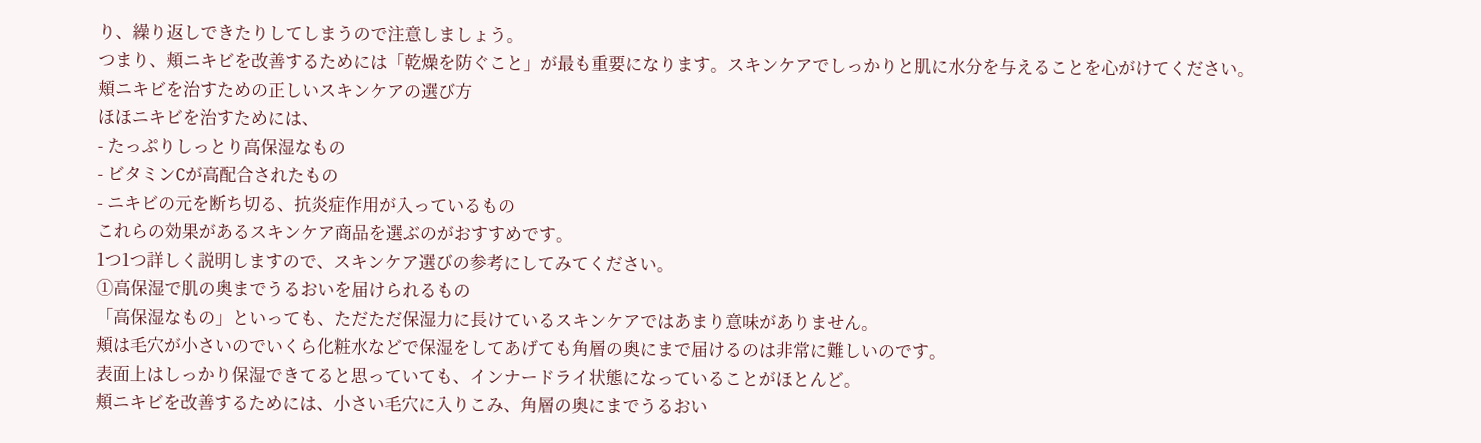り、繰り返しできたりしてしまうので注意しましょう。
つまり、頬ニキビを改善するためには「乾燥を防ぐこと」が最も重要になります。スキンケアでしっかりと肌に水分を与えることを心がけてください。
頬ニキビを治すための正しいスキンケアの選び方
ほほニキビを治すためには、
- たっぷりしっとり高保湿なもの
- ビタミンCが高配合されたもの
- ニキビの元を断ち切る、抗炎症作用が入っているもの
これらの効果があるスキンケア商品を選ぶのがおすすめです。
1つ1つ詳しく説明しますので、スキンケア選びの参考にしてみてください。
①高保湿で肌の奥までうるおいを届けられるもの
「高保湿なもの」といっても、ただただ保湿力に長けているスキンケアではあまり意味がありません。
頬は毛穴が小さいのでいくら化粧水などで保湿をしてあげても角層の奥にまで届けるのは非常に難しいのです。
表面上はしっかり保湿できてると思っていても、インナードライ状態になっていることがほとんど。
頬ニキビを改善するためには、小さい毛穴に入りこみ、角層の奥にまでうるおい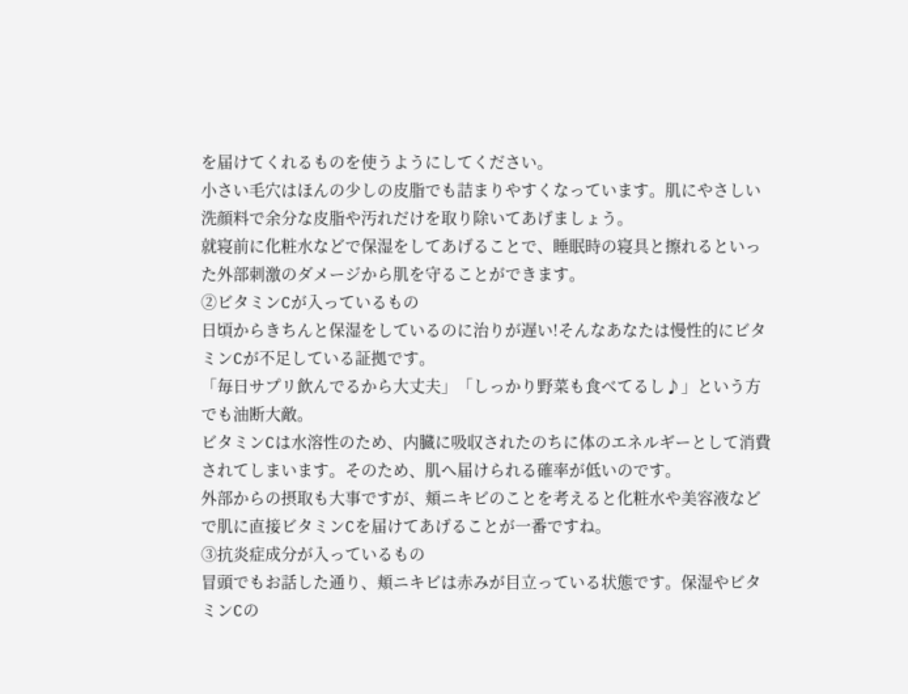を届けてくれるものを使うようにしてください。
小さい毛穴はほんの少しの皮脂でも詰まりやすくなっています。肌にやさしい洗顔料で余分な皮脂や汚れだけを取り除いてあげましょう。
就寝前に化粧水などで保湿をしてあげることで、睡眠時の寝具と擦れるといった外部刺激のダメージから肌を守ることができます。
②ビタミンCが入っているもの
日頃からきちんと保湿をしているのに治りが遅い!そんなあなたは慢性的にビタミンCが不足している証拠です。
「毎日サプリ飲んでるから大丈夫」「しっかり野菜も食べてるし♪」という方でも油断大敵。
ビタミンCは水溶性のため、内臓に吸収されたのちに体のエネルギーとして消費されてしまいます。そのため、肌へ届けられる確率が低いのです。
外部からの摂取も大事ですが、頬ニキビのことを考えると化粧水や美容液などで肌に直接ビタミンCを届けてあげることが一番ですね。
③抗炎症成分が入っているもの
冒頭でもお話した通り、頬ニキビは赤みが目立っている状態です。保湿やビタミンCの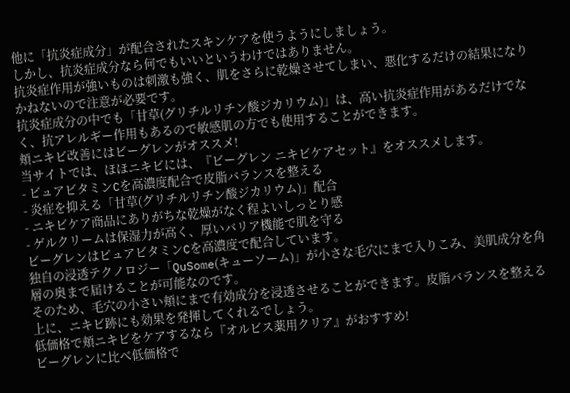他に「抗炎症成分」が配合されたスキンケアを使うようにしましょう。
しかし、抗炎症成分なら何でもいいというわけではありません。
抗炎症作用が強いものは刺激も強く、肌をさらに乾燥させてしまい、悪化するだけの結果になりかねないので注意が必要です。
抗炎症成分の中でも「甘草(グリチルリチン酸ジカリウム)」は、高い抗炎症作用があるだけでなく、抗アレルギー作用もあるので敏感肌の方でも使用することができます。
頬ニキビ改善にはビーグレンがオススメ!
当サイトでは、ほほニキビには、『ビーグレン ニキビケアセット』をオススメします。
- ピュアビタミンCを高濃度配合で皮脂バランスを整える
- 炎症を抑える「甘草(グリチルリチン酸ジカリウム)」配合
- ニキビケア商品にありがちな乾燥がなく程よいしっとり感
- ゲルクリームは保湿力が高く、厚いバリア機能で肌を守る
ビーグレンはピュアビタミンCを高濃度で配合しています。
独自の浸透テクノロジー「QuSome(キューソーム)」が小さな毛穴にまで入りこみ、美肌成分を角層の奥まで届けることが可能なのです。
そのため、毛穴の小さい頬にまで有効成分を浸透させることができます。皮脂バランスを整える上に、ニキビ跡にも効果を発揮してくれるでしょう。
低価格で頬ニキビをケアするなら『オルビス薬用クリア』がおすすめ!
ビーグレンに比べ低価格で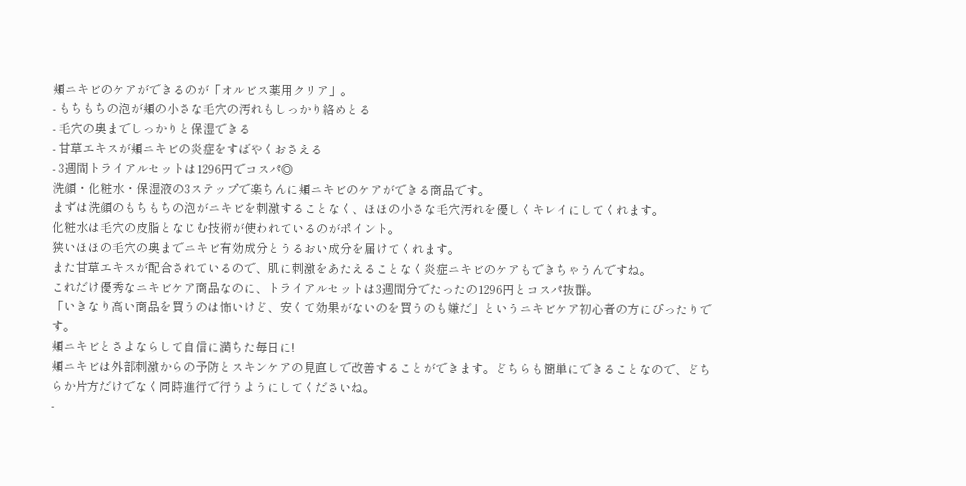頬ニキビのケアができるのが「オルビス薬用クリア」。
- もちもちの泡が頬の小さな毛穴の汚れもしっかり絡めとる
- 毛穴の奥までしっかりと保湿できる
- 甘草エキスが頬ニキビの炎症をすばやくおさえる
- 3週間トライアルセットは1296円でコスパ◎
洗顔・化粧水・保湿液の3ステップで楽ちんに頬ニキビのケアができる商品です。
まずは洗顔のもちもちの泡がニキビを刺激することなく、ほほの小さな毛穴汚れを優しくキレイにしてくれます。
化粧水は毛穴の皮脂となじむ技術が使われているのがポイント。
狭いほほの毛穴の奥までニキビ有効成分とうるおい成分を届けてくれます。
また甘草エキスが配合されているので、肌に刺激をあたえることなく炎症ニキビのケアもできちゃうんですね。
これだけ優秀なニキビケア商品なのに、トライアルセットは3週間分でたったの1296円とコスパ抜群。
「いきなり高い商品を買うのは怖いけど、安くて効果がないのを買うのも嫌だ」というニキビケア初心者の方にぴったりです。
頬ニキビとさよならして自信に満ちた毎日に!
頬ニキビは外部刺激からの予防とスキンケアの見直しで改善することができます。どちらも簡単にできることなので、どちらか片方だけでなく同時進行で行うようにしてくださいね。
-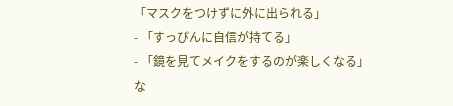「マスクをつけずに外に出られる」
- 「すっぴんに自信が持てる」
- 「鏡を見てメイクをするのが楽しくなる」
な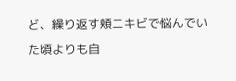ど、繰り返す頬ニキビで悩んでいた頃よりも自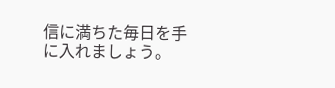信に満ちた毎日を手に入れましょう。